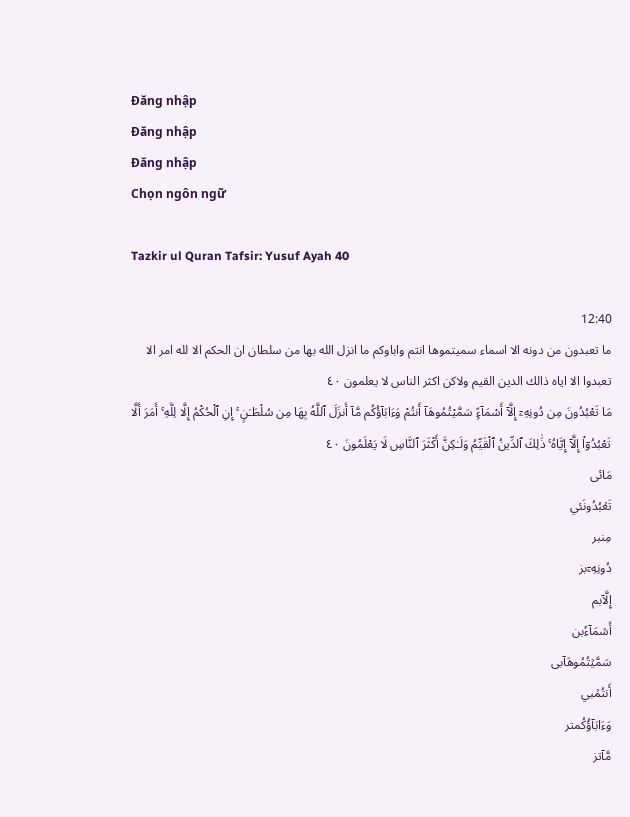Đăng nhập
Đăng nhập
Đăng nhập
Chọn ngôn ngữ

Tazkir ul Quran Tafsir: Yusuf Ayah 40

12:40
ما تعبدون من دونه الا اسماء سميتموها انتم واباوكم ما انزل الله بها من سلطان ان الحكم الا لله امر الا تعبدوا الا اياه ذالك الدين القيم ولاكن اكثر الناس لا يعلمون ٤٠
مَا تَعْبُدُونَ مِن دُونِهِۦٓ إِلَّآ أَسْمَآءًۭ سَمَّيْتُمُوهَآ أَنتُمْ وَءَابَآؤُكُم مَّآ أَنزَلَ ٱللَّهُ بِهَا مِن سُلْطَـٰنٍ ۚ إِنِ ٱلْحُكْمُ إِلَّا لِلَّهِ ۚ أَمَرَ أَلَّا تَعْبُدُوٓا۟ إِلَّآ إِيَّاهُ ۚ ذَٰلِكَ ٱلدِّينُ ٱلْقَيِّمُ وَلَـٰكِنَّ أَكْثَرَ ٱلنَّاسِ لَا يَعْلَمُونَ ٤٠
مَائى
تَعۡبُدُونَئي
مِنبر
دُونِهِۦٓبز
إِلَّآبم
أَسۡمَآءٗبن
سَمَّيۡتُمُوهَآبى
أَنتُمۡبي
وَءَابَآؤُكُمتر
مَّآتز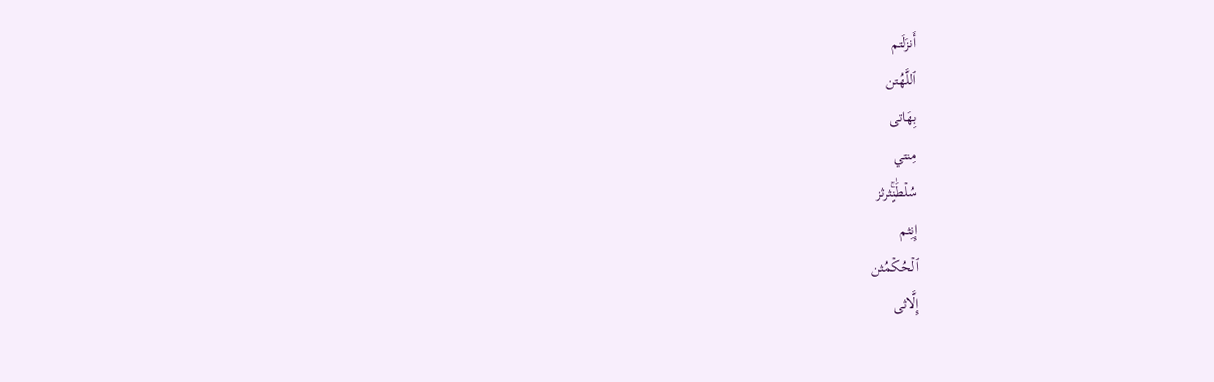أَنزَلَتم
ٱللَّهُتن
بِهَاتى
مِنتي
سُلۡطَٰنٍۚثرثز
إِنِثم
ٱلۡحُكۡمُثن
إِلَّاثى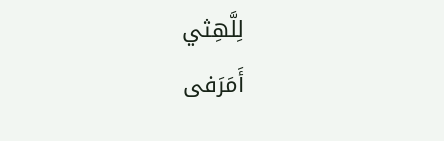لِلَّهِثي
أَمَرَفى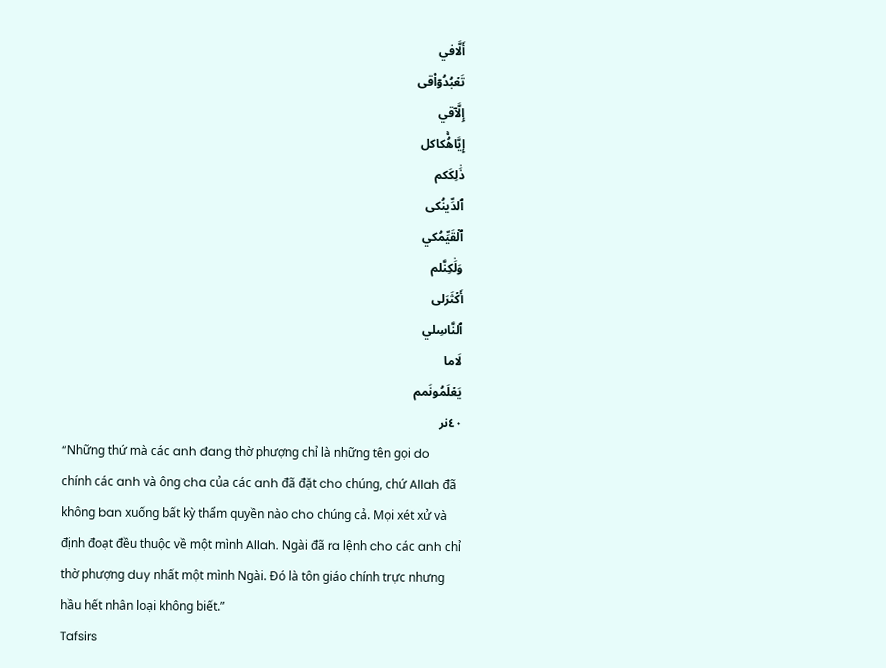أَلَّافي
تَعۡبُدُوٓاْقى
إِلَّآقي
إِيَّاهُۚكاكل
ذَٰلِكَكم
ٱلدِّينُكى
ٱلۡقَيِّمُكي
وَلَٰكِنَّلم
أَكۡثَرَلى
ٱلنَّاسِلي
لَاما
يَعۡلَمُونَمم
٤٠نر
“Những thứ mà các anh đang thờ phượng chỉ là những tên gọi do chính các anh và ông cha của các anh đã đặt cho chúng, chứ Allah đã không ban xuống bất kỳ thẩm quyền nào cho chúng cả. Mọi xét xử và định đoạt đều thuộc về một mình Allah. Ngài đã ra lệnh cho các anh chỉ thờ phượng duy nhất một mình Ngài. Đó là tôn giáo chính trực nhưng hầu hết nhân loại không biết.”
Tafsirs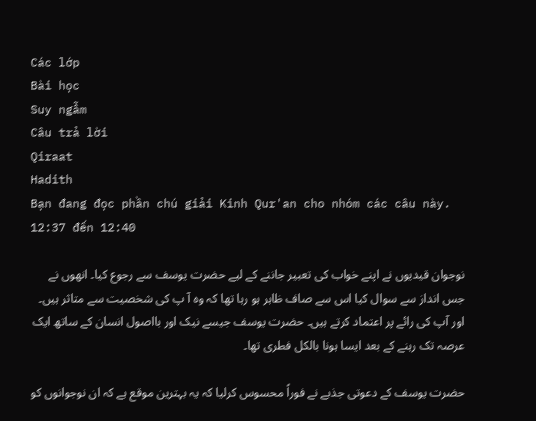Các lớp
Bài học
Suy ngẫm
Câu trả lời
Qiraat
Hadith
Bạn đang đọc phần chú giải Kinh Qur'an cho nhóm các câu này. 12:37 đến 12:40

نوجوان قیدیوں نے اپنے خواب کی تعبیر جاننے کے لیے حضرت یوسف سے رجوع کیا۔ انھوں نے جس انداز سے سوال کیا اس سے صاف ظاہر ہو رہا تھا کہ وہ آ پ کی شخصیت سے متاثر ہیں۔ اور آپ کی رائے پر اعتماد کرتے ہیں۔ حضرت یوسف جیسے نیک اور بااصول انسان کے ساتھ ایک عرصہ تک رہنے کے بعد ایسا ہونا بالکل فطری تھا۔

حضرت یوسف کے دعوتی جذبے نے فوراً محسوس کرلیا کہ یہ بہترین موقع ہے کہ ان نوجوانوں کو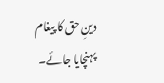دینِ حق کا پیغام پہنچایا جائے۔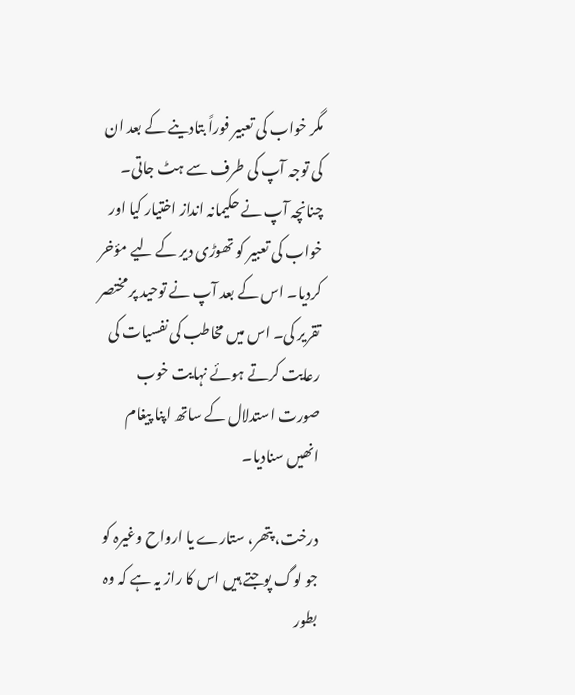مگر خواب کی تعبیر فوراً بتادینے کے بعد ان کی توجہ آپ کی طرف سے ہٹ جاتی۔ چنانچہ آپ نے حکیمانہ انداز اختیار کیا اور خواب کی تعبیر کو تھوڑی دیر کے لیے مؤخر کردیا۔ اس کے بعد آپ نے توحید پر مختصر تقریر کی۔ اس میں مخاطب کی نفسیات کی رعایت کرتے ہوئے نہایت خوب صورت استدلال کے ساتھ اپنا پیغام انھیں سنادیا۔

درخت، پتھر، ستارے یا ارواح وغیرہ کو جو لوگ پوجتے ہیں اس کا راز یہ ہے کہ وہ بطور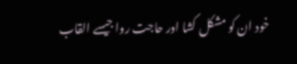خود ان کو مشکل کشا اور حاجت روا جیسے القاب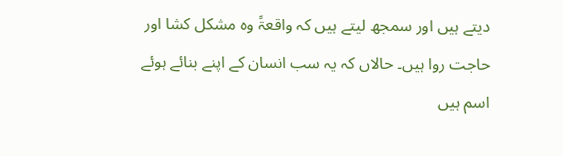دیتے ہیں اور سمجھ لیتے ہیں کہ واقعۃً وہ مشکل کشا اور حاجت روا ہیں۔ حالاں کہ یہ سب انسان کے اپنے بنائے ہوئے اسم ہیں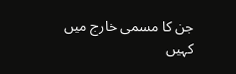جن کا مسمی خارج میں کہیں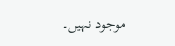موجود نہیں۔